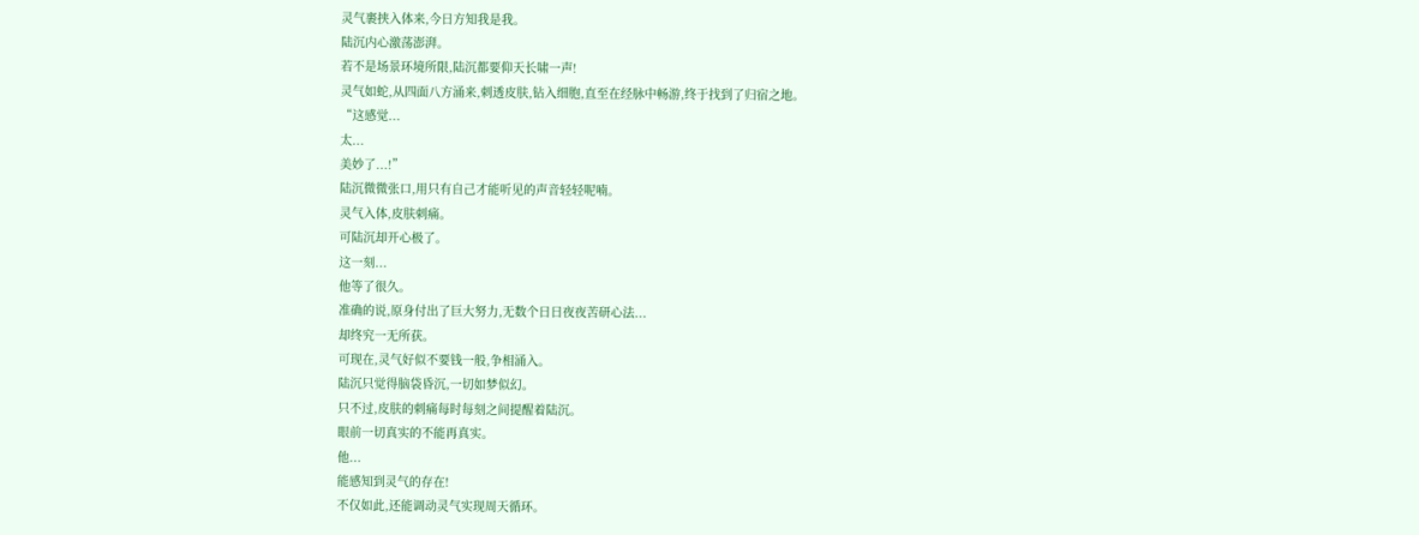灵气裹挟入体来,今日方知我是我。
陆沉内心激荡澎湃。
若不是场景环境所限,陆沉都要仰天长啸一声!
灵气如蛇,从四面八方涌来,刺透皮肤,钻入细胞,直至在经脉中畅游,终于找到了归宿之地。
“这感觉...
太...
美妙了...!”
陆沉微微张口,用只有自己才能听见的声音轻轻呢喃。
灵气入体,皮肤刺痛。
可陆沉却开心极了。
这一刻...
他等了很久。
准确的说,原身付出了巨大努力,无数个日日夜夜苦研心法...
却终究一无所获。
可现在,灵气好似不要钱一般,争相涌入。
陆沉只觉得脑袋昏沉,一切如梦似幻。
只不过,皮肤的刺痛每时每刻之间提醒着陆沉。
眼前一切真实的不能再真实。
他...
能感知到灵气的存在!
不仅如此,还能调动灵气实现周天循环。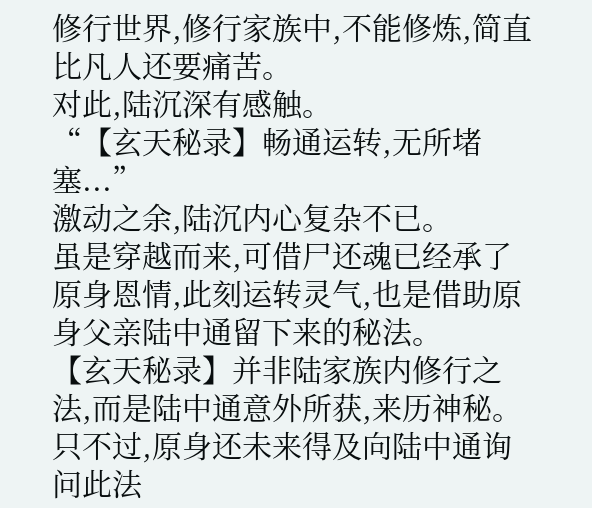修行世界,修行家族中,不能修炼,简直比凡人还要痛苦。
对此,陆沉深有感触。
“【玄天秘录】畅通运转,无所堵塞...”
激动之余,陆沉内心复杂不已。
虽是穿越而来,可借尸还魂已经承了原身恩情,此刻运转灵气,也是借助原身父亲陆中通留下来的秘法。
【玄天秘录】并非陆家族内修行之法,而是陆中通意外所获,来历神秘。
只不过,原身还未来得及向陆中通询问此法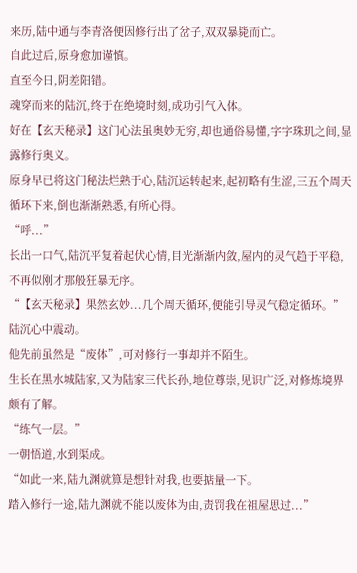来历,陆中通与李青洛便因修行出了岔子,双双暴毙而亡。
自此过后,原身愈加谨慎。
直至今日,阴差阳错。
魂穿而来的陆沉,终于在绝境时刻,成功引气入体。
好在【玄天秘录】这门心法虽奥妙无穷,却也通俗易懂,字字珠玑之间,显露修行奥义。
原身早已将这门秘法烂熟于心,陆沉运转起来,起初略有生涩,三五个周天循环下来,倒也渐渐熟悉,有所心得。
“呼...”
长出一口气,陆沉平复着起伏心情,目光渐渐内敛,屋内的灵气趋于平稳,不再似刚才那般狂暴无序。
“【玄天秘录】果然玄妙...几个周天循环,便能引导灵气稳定循环。”
陆沉心中震动。
他先前虽然是“废体”,可对修行一事却并不陌生。
生长在黑水城陆家,又为陆家三代长孙,地位尊崇,见识广泛,对修炼境界颇有了解。
“练气一层。”
一朝悟道,水到渠成。
“如此一来,陆九渊就算是想针对我,也要掂量一下。
踏入修行一途,陆九渊就不能以废体为由,责罚我在祖屋思过...”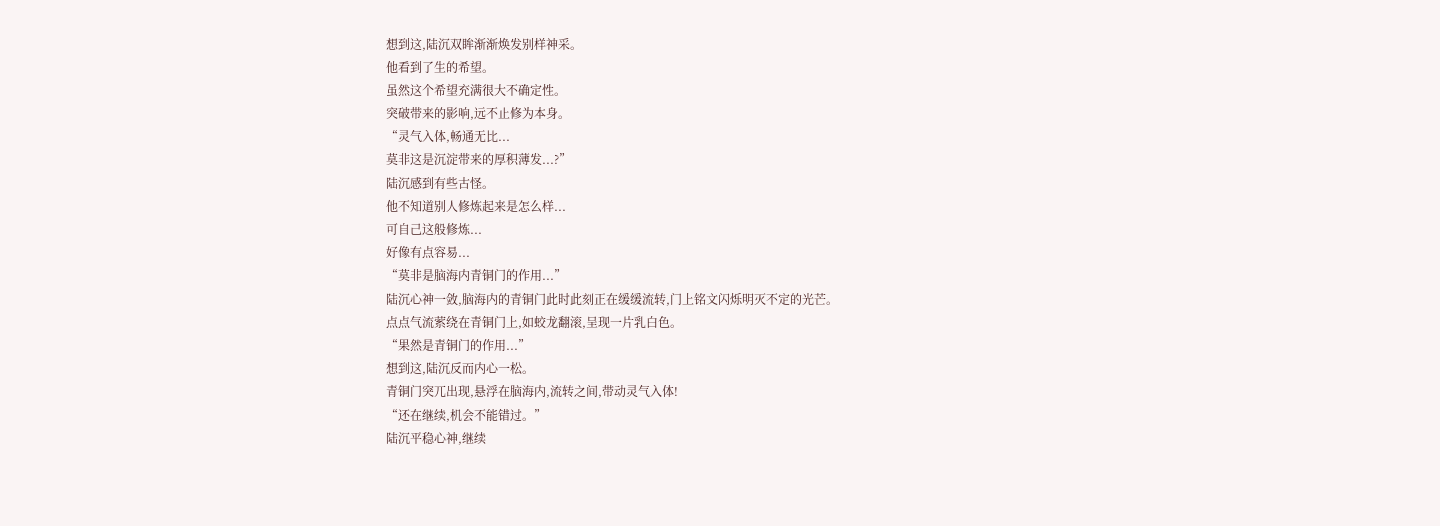想到这,陆沉双眸渐渐焕发别样神采。
他看到了生的希望。
虽然这个希望充满很大不确定性。
突破带来的影响,远不止修为本身。
“灵气入体,畅通无比...
莫非这是沉淀带来的厚积薄发...?”
陆沉感到有些古怪。
他不知道别人修炼起来是怎么样...
可自己这般修炼...
好像有点容易...
“莫非是脑海内青铜门的作用...”
陆沉心神一敛,脑海内的青铜门此时此刻正在缓缓流转,门上铭文闪烁明灭不定的光芒。
点点气流萦绕在青铜门上,如蛟龙翻滚,呈现一片乳白色。
“果然是青铜门的作用...”
想到这,陆沉反而内心一松。
青铜门突兀出现,悬浮在脑海内,流转之间,带动灵气入体!
“还在继续,机会不能错过。”
陆沉平稳心神,继续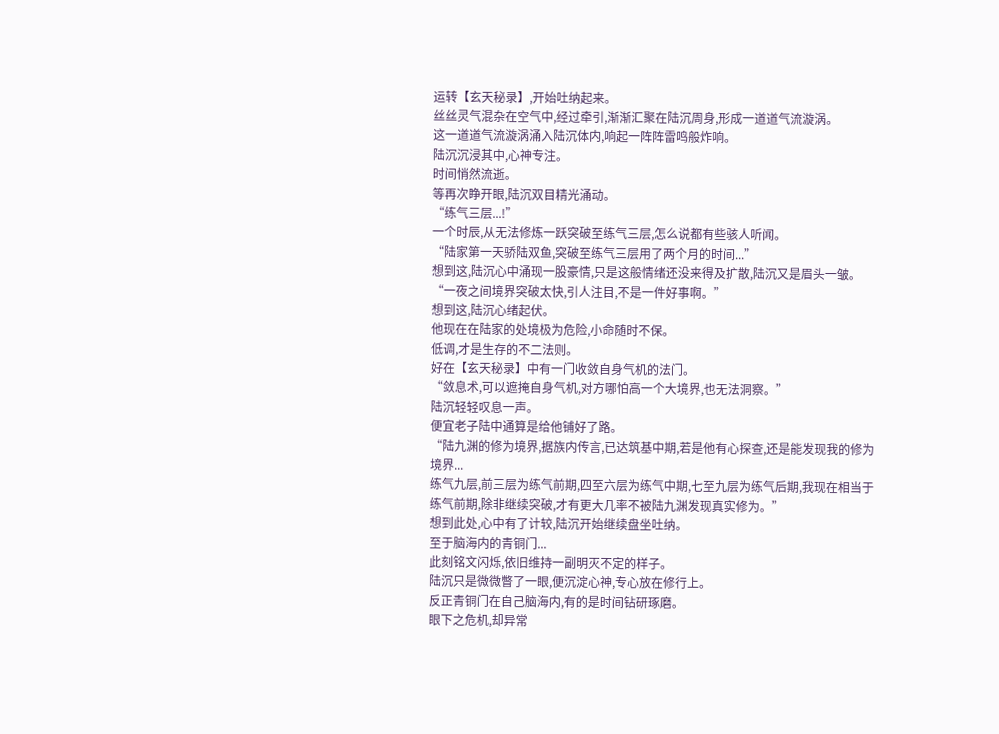运转【玄天秘录】,开始吐纳起来。
丝丝灵气混杂在空气中,经过牵引,渐渐汇聚在陆沉周身,形成一道道气流漩涡。
这一道道气流漩涡涌入陆沉体内,响起一阵阵雷鸣般炸响。
陆沉沉浸其中,心神专注。
时间悄然流逝。
等再次睁开眼,陆沉双目精光涌动。
“练气三层...!”
一个时辰,从无法修炼一跃突破至练气三层,怎么说都有些骇人听闻。
“陆家第一天骄陆双鱼,突破至练气三层用了两个月的时间...”
想到这,陆沉心中涌现一股豪情,只是这般情绪还没来得及扩散,陆沉又是眉头一皱。
“一夜之间境界突破太快,引人注目,不是一件好事啊。”
想到这,陆沉心绪起伏。
他现在在陆家的处境极为危险,小命随时不保。
低调,才是生存的不二法则。
好在【玄天秘录】中有一门收敛自身气机的法门。
“敛息术,可以遮掩自身气机,对方哪怕高一个大境界,也无法洞察。”
陆沉轻轻叹息一声。
便宜老子陆中通算是给他铺好了路。
“陆九渊的修为境界,据族内传言,已达筑基中期,若是他有心探查,还是能发现我的修为境界...
练气九层,前三层为练气前期,四至六层为练气中期,七至九层为练气后期,我现在相当于练气前期,除非继续突破,才有更大几率不被陆九渊发现真实修为。”
想到此处,心中有了计较,陆沉开始继续盘坐吐纳。
至于脑海内的青铜门...
此刻铭文闪烁,依旧维持一副明灭不定的样子。
陆沉只是微微瞥了一眼,便沉淀心神,专心放在修行上。
反正青铜门在自己脑海内,有的是时间钻研琢磨。
眼下之危机,却异常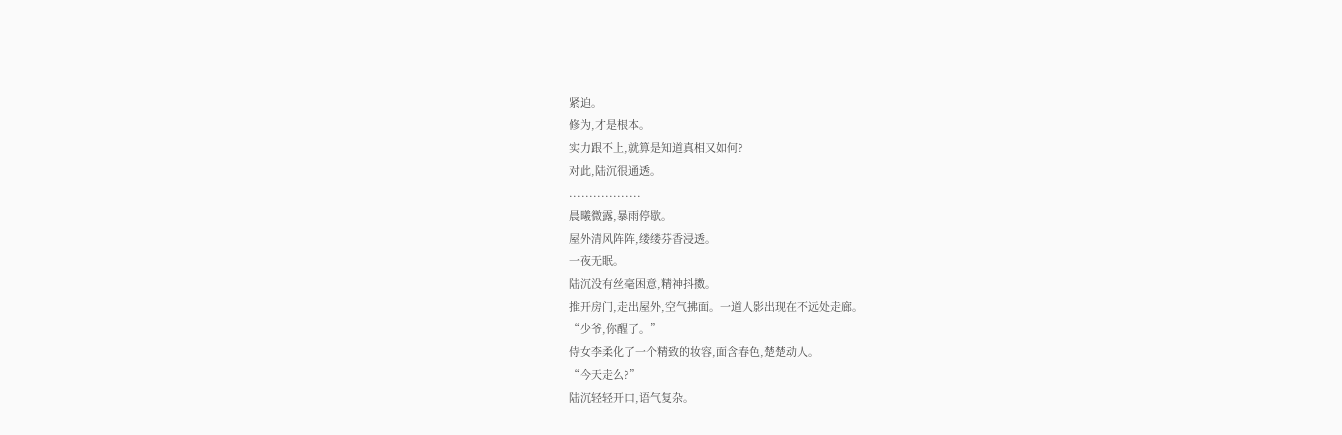紧迫。
修为,才是根本。
实力跟不上,就算是知道真相又如何?
对此,陆沉很通透。
..................
晨曦微露,暴雨停歇。
屋外清风阵阵,缕缕芬香浸透。
一夜无眠。
陆沉没有丝毫困意,精神抖擞。
推开房门,走出屋外,空气拂面。一道人影出现在不远处走廊。
“少爷,你醒了。”
侍女李柔化了一个精致的妆容,面含春色,楚楚动人。
“今天走么?”
陆沉轻轻开口,语气复杂。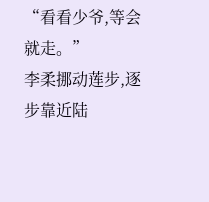“看看少爷,等会就走。”
李柔挪动莲步,逐步靠近陆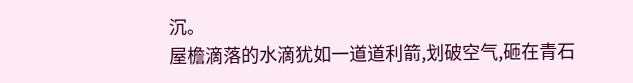沉。
屋檐滴落的水滴犹如一道道利箭,划破空气,砸在青石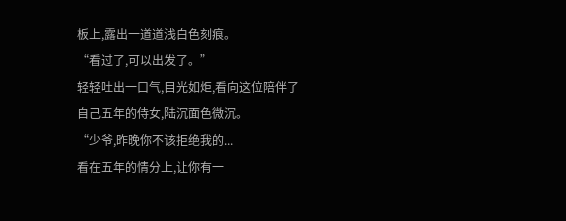板上,露出一道道浅白色刻痕。
“看过了,可以出发了。”
轻轻吐出一口气,目光如炬,看向这位陪伴了自己五年的侍女,陆沉面色微沉。
“少爷,昨晚你不该拒绝我的...
看在五年的情分上,让你有一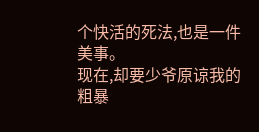个快活的死法,也是一件美事。
现在,却要少爷原谅我的粗暴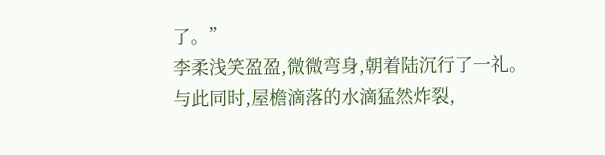了。”
李柔浅笑盈盈,微微弯身,朝着陆沉行了一礼。
与此同时,屋檐滴落的水滴猛然炸裂,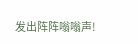发出阵阵嗡嗡声!